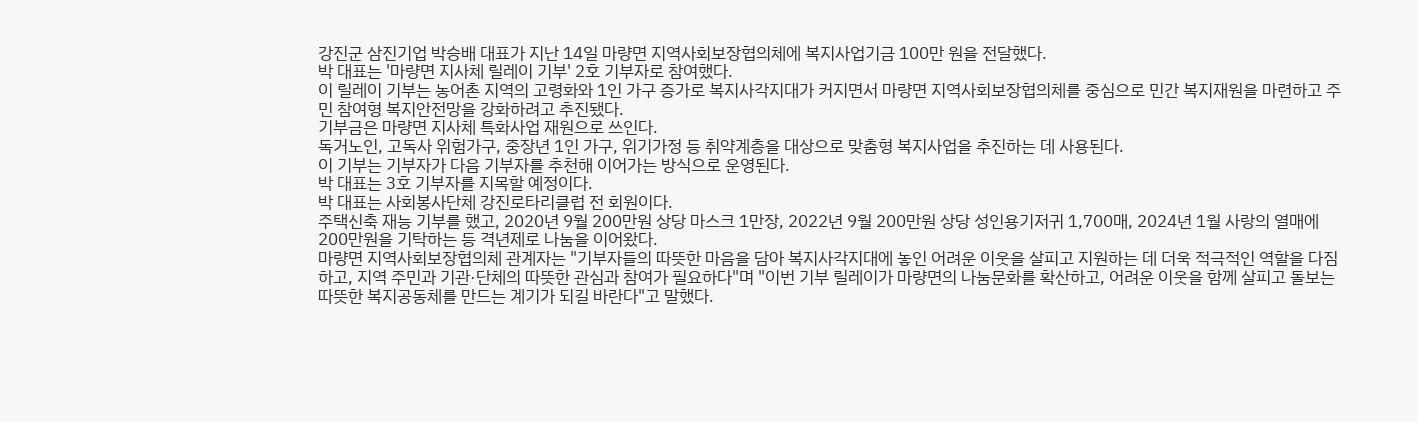강진군 삼진기업 박승배 대표가 지난 14일 마량면 지역사회보장협의체에 복지사업기금 100만 원을 전달했다.
박 대표는 '마량면 지사체 릴레이 기부' 2호 기부자로 참여했다.
이 릴레이 기부는 농어촌 지역의 고령화와 1인 가구 증가로 복지사각지대가 커지면서 마량면 지역사회보장협의체를 중심으로 민간 복지재원을 마련하고 주민 참여형 복지안전망을 강화하려고 추진됐다.
기부금은 마량면 지사체 특화사업 재원으로 쓰인다.
독거노인, 고독사 위험가구, 중장년 1인 가구, 위기가정 등 취약계층을 대상으로 맞춤형 복지사업을 추진하는 데 사용된다.
이 기부는 기부자가 다음 기부자를 추천해 이어가는 방식으로 운영된다.
박 대표는 3호 기부자를 지목할 예정이다.
박 대표는 사회봉사단체 강진로타리클럽 전 회원이다.
주택신축 재능 기부를 했고, 2020년 9월 200만원 상당 마스크 1만장, 2022년 9월 200만원 상당 성인용기저귀 1,700매, 2024년 1월 사랑의 열매에 200만원을 기탁하는 등 격년제로 나눔을 이어왔다.
마량면 지역사회보장협의체 관계자는 "기부자들의 따뜻한 마음을 담아 복지사각지대에 놓인 어려운 이웃을 살피고 지원하는 데 더욱 적극적인 역할을 다짐하고, 지역 주민과 기관·단체의 따뜻한 관심과 참여가 필요하다"며 "이번 기부 릴레이가 마량면의 나눔문화를 확산하고, 어려운 이웃을 함께 살피고 돌보는 따뜻한 복지공동체를 만드는 계기가 되길 바란다"고 말했다.